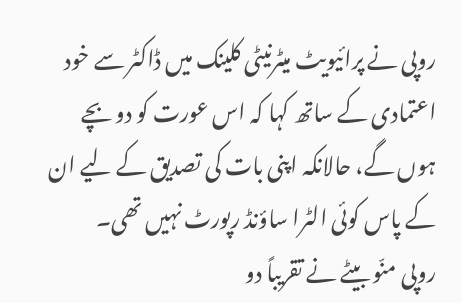روپی نے پرائیویٹ میٹرنیٹی کلینک میں ڈاکٹر سے خود اعتمادی کے ساتھ کہا کہ اس عورت کو دو بچے ہوں گے، حالانکہ اپنی بات کی تصدیق کے لیے ان کے پاس کوئی الٹرا ساؤنڈ رپورٹ نہیں تھی۔
روپی منّو بیٹے نے تقریباً دو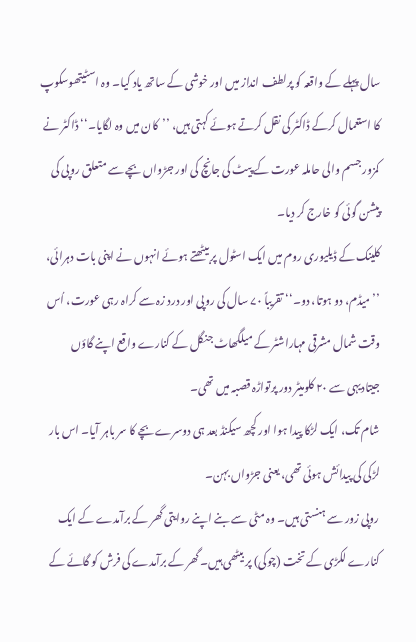سال پہلے کے واقعہ کو پرلطف انداز میں اور خوشی کے ساتھ یاد کیا۔ وہ اسٹیتھوسکوپ کا استعمال کرکے ڈاکٹر کی نقل کرتے ہوئے کہتی ہیں، ’’کان میں وہ لگایا۔‘‘ ڈاکٹر نے کمزور جسم والی حاملہ عورت کے پیٹ کی جانچ کی اور جڑواں بچے سے متعلق روپی کی پیشن گوئی کو خارج کر دیا۔
کلینک کے ڈیلیوری روم میں ایک اسٹول پر بیٹھتے ہوئے انہوں نے اپنی بات دہرائی، ’’میڈم، دو ہوتا، دو۔‘‘ تقریباً ۷۰ سال کی روپی اور درد زہ سے کراہ رہی عورت، اُس وقت شمال مشرقی مہاراشٹر کے میلگھاٹ جنگل کے کنارے واقع اپنے گاؤں جیتادیہی سے ۲۰ کلومیٹر دور پرتواڑہ قصبہ میں تھی۔
شام تک، ایک لڑکا پیدا ہوا اور کچھ سیکنڈ بعد ہی دوسرے بچے کا سر باہر آیا۔ اس بار لڑکی کی پیدائش ہوئی تھی، یعنی جڑواں بہن۔
روپی زور سے ہنستی ہیں۔ وہ مٹی سے بنے اپنے روایتی گھر کے برآمدے کے ایک کنارے لکڑی کے تخت (چوکی) پر بیٹھی ہیں۔ گھر کے برآمدے کی فرش کو گائے کے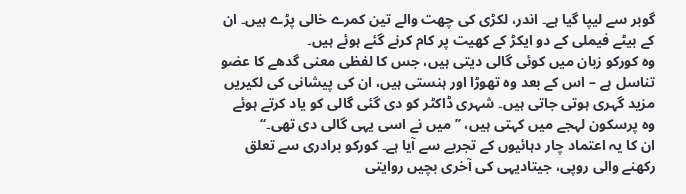گوبر سے لیپا گیا ہے۔ اندر، لکڑی کی چھت والے تین کمرے خالی پڑے ہیں۔ ان کے بیٹے فیملی کے دو ایکڑ کے کھیت پر کام کرنے گئے ہوئے ہیں۔
وہ کورکو زبان میں کوئی گالی دیتی ہیں، جس کا لفظی معنی گدھے کا عضو تناسل ہے – اس کے بعد وہ تھوڑا اور ہنستی ہیں، ان کی پیشانی کی لکیریں مزید گہری ہوتی جاتی ہیں۔ شہری ڈاکٹر کو دی گئی گالی کو یاد کرتے ہوئے وہ پرسکون لہجے میں کہتی ہیں، ’’میں نے اسی یہی گالی دی تھی۔‘‘
ان کا یہ اعتماد چار دہائیوں کے تجربے سے آیا ہے۔ کورکو برادری سے تعلق رکھنے والی روپی، جیتادیہی کی آخری بچیں روایتی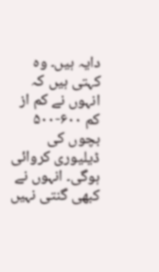دایہ ہیں۔ وہ کہتی ہیں کہ انہوں نے کم از کم ۶۰۰-۵۰۰ بچوں کی ڈیلیوری کروائی ہوگی۔ انہوں نے کبھی گنتی نہیں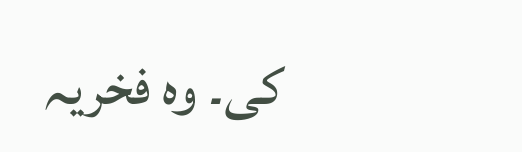کی۔ وہ فخریہ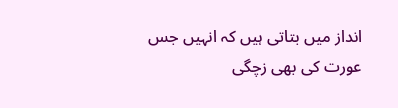انداز میں بتاتی ہیں کہ انہیں جس عورت کی بھی زچگی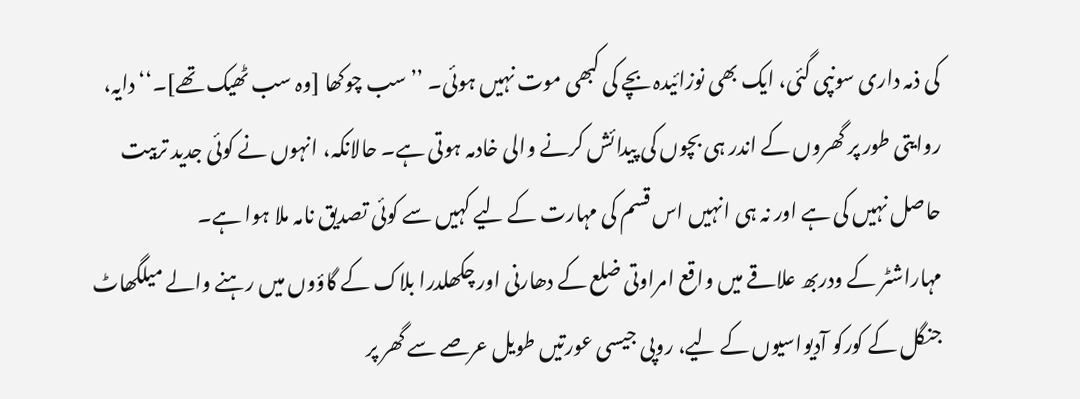کی ذمہ داری سونپی گئی، ایک بھی نوزائیدہ بچے کی کبھی موت نہیں ہوئی۔ ’’ سب چوکھا [وہ سب ٹھیک تھے]۔‘‘ دایہ، روایتی طور پر گھروں کے اندر ہی بچوں کی پیدائش کرنے والی خادمہ ہوتی ہے۔ حالانکہ، انہوں نے کوئی جدید تربیت حاصل نہیں کی ہے اور نہ ہی انہیں اس قسم کی مہارت کے لیے کہیں سے کوئی تصدیق نامہ ملا ہوا ہے۔
مہاراشٹر کے ودربھ علاقے میں واقع امراوتی ضلع کے دھارنی اور چکھلدرا بلاک کے گاؤوں میں رہنے والے میلگھاٹ جنگل کے کورکو آدیواسیوں کے لیے، روپی جیسی عورتیں طویل عرصے سے گھر پر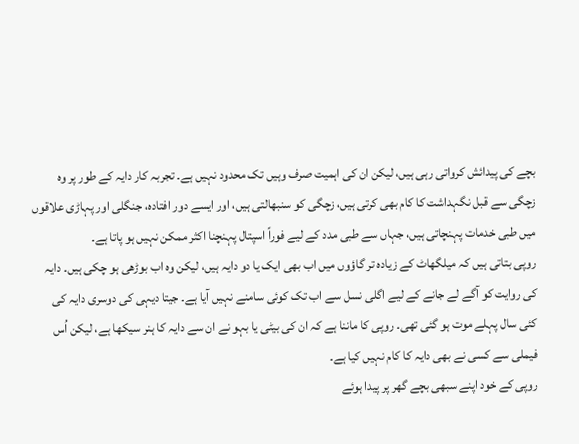بچے کی پیدائش کرواتی رہی ہیں، لیکن ان کی اہمیت صرف وہیں تک محدود نہیں ہے۔ تجربہ کار دایہ کے طور پر وہ زچگی سے قبل نگہداشت کا کام بھی کرتی ہیں، زچگی کو سنبھالتی ہیں، اور ایسے دور افتادہ، جنگلی اور پہاڑی علاقوں میں طبی خدمات پہنچاتی ہیں، جہاں سے طبی مدد کے لیے فوراً اسپتال پہنچنا اکثر ممکن نہیں ہو پاتا ہے۔
روپی بتاتی ہیں کہ میلگھاٹ کے زیادہ تر گاؤوں میں اب بھی ایک یا دو دایہ ہیں، لیکن وہ اب بوڑھی ہو چکی ہیں۔ دایہ کی روایت کو آگے لے جانے کے لیے اگلی نسل سے اب تک کوئی سامنے نہیں آیا ہے۔ جیتا دیہی کی دوسری دایہ کی کئی سال پہلے موت ہو گئی تھی۔ روپی کا ماننا ہے کہ ان کی بیٹی یا بہو نے ان سے دایہ کا ہنر سیکھا ہے، لیکن اُس فیملی سے کسی نے بھی دایہ کا کام نہیں کیا ہے۔
روپی کے خود اپنے سبھی بچے گھر پر پیدا ہوئے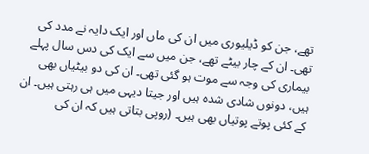تھے، جن کو ڈیلیوری میں ان کی ماں اور ایک دایہ نے مدد کی تھی۔ ان کے چار بیٹے تھے، جن میں سے ایک کی دس سال پہلے بیماری کی وجہ سے موت ہو گئی تھی۔ ان کی دو بیٹیاں بھی ہیں، دونوں شادی شدہ ہیں اور جیتا دیہی میں ہی رہتی ہیں۔ ان کے کئی پوتے پوتیاں بھی ہیں۔ (روپی بتاتی ہیں کہ ان کی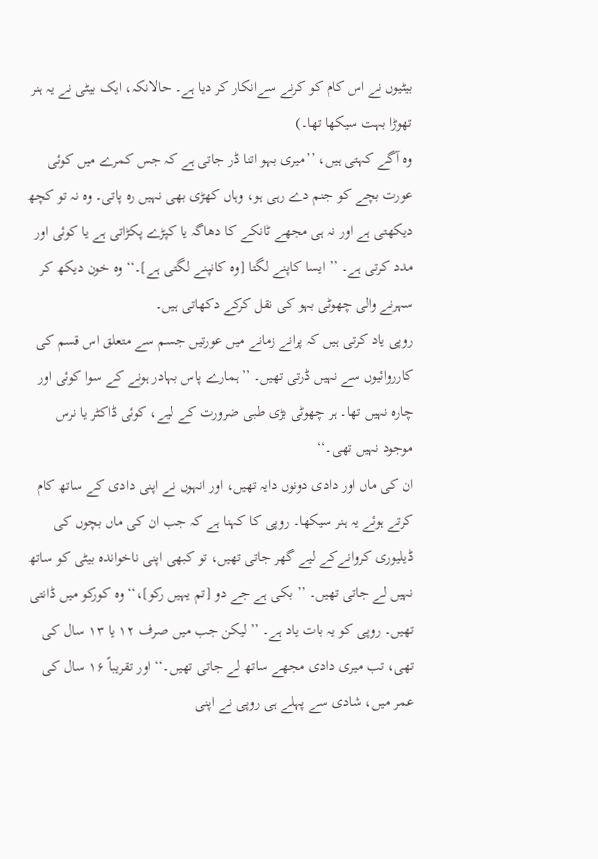بیٹیوں نے اس کام کو کرنے سےانکار کر دیا ہے۔ حالانکہ، ایک بیٹی نے یہ ہنر تھوڑا بہت سیکھا تھا۔)
وہ آگے کہتی ہیں، ’’میری بہو اتنا ڈر جاتی ہے کہ جس کمرے میں کوئی عورت بچے کو جنم دے رہی ہو، وہاں کھڑی بھی نہیں رہ پاتی۔ وہ نہ تو کچھ دیکھتی ہے اور نہ ہی مجھے ٹانکے کا دھاگہ یا کپڑے پکڑاتی ہے یا کوئی اور مدد کرتی ہے۔ ’’ ایسا کاپنے لگتا [وہ کانپنے لگتی ہے]۔‘‘ وہ خون دیکھ کر سہرنے والی چھوٹی بہو کی نقل کرکے دکھاتی ہیں۔
روپی یاد کرتی ہیں کہ پرانے زمانے میں عورتیں جسم سے متعلق اس قسم کی کارروائیوں سے نہیں ڈرتی تھیں۔ ’’ہمارے پاس بہادر ہونے کے سوا کوئی اور چارہ نہیں تھا۔ ہر چھوٹی بڑی طبی ضرورت کے لیے، کوئی ڈاکٹر یا نرس موجود نہیں تھی۔‘‘
ان کی ماں اور دادی دونوں دایہ تھیں، اور انہوں نے اپنی دادی کے ساتھ کام کرتے ہوئے یہ ہنر سیکھا۔ روپی کا کہنا ہے کہ جب ان کی ماں بچوں کی ڈیلیوری کروانےکے لیے گھر جاتی تھیں، تو کبھی اپنی ناخواندہ بیٹی کو ساتھ نہیں لے جاتی تھیں۔ ’’ بکی ہے جے دو [تم یہیں رکو]،‘‘ وہ کورکو میں ڈانتی تھیں۔ روپی کو یہ بات یاد ہے۔ ’’لیکن جب میں صرف ۱۲ یا ۱۳ سال کی تھی، تب میری دادی مجھے ساتھ لے جاتی تھیں۔‘‘ اور تقریباً ۱۶ سال کی عمر میں، شادی سے پہلے ہی روپی نے اپنی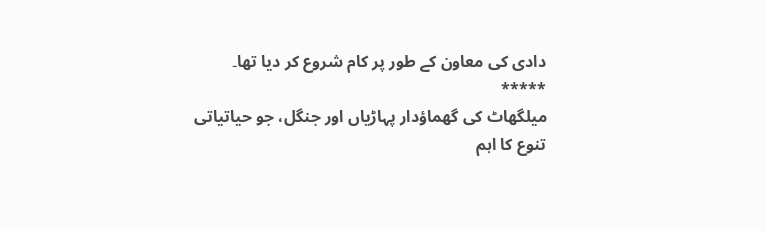دادی کی معاون کے طور پر کام شروع کر دیا تھا۔
*****
میلگھاٹ کی گھماؤدار پہاڑیاں اور جنگل، جو حیاتیاتی تنوع کا اہم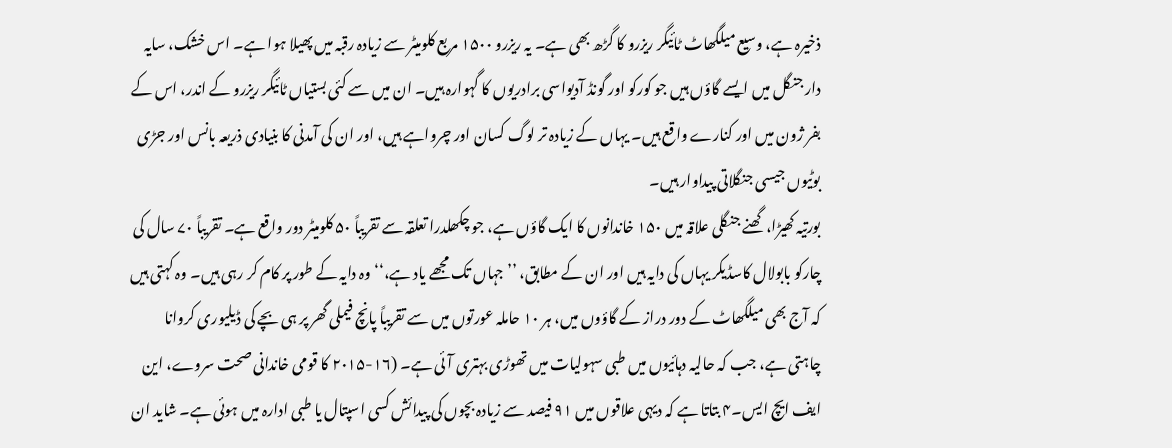ذخیرہ ہے، وسیع میلگھاٹ ٹائیگر ریزرو کا گڑھ بھی ہے۔ یہ ریزرو ۱۵۰۰ مربع کلومیٹر سے زیادہ رقبہ میں پھیلا ہوا ہے۔ اس خشک، سایہ دار جنگل میں ایسے گاؤں ہیں جو کورکو اور گونڈ آدیواسی برادریوں کا گہوارہ ہیں۔ ان میں سے کئی بستیاں ٹائیگر ریزرو کے اندر، اس کے بفر ژون میں اور کنارے واقع ہیں۔ یہاں کے زیادہ تر لوگ کسان اور چرواہے ہیں، اور ان کی آمدنی کا بنیادی ذریعہ بانس اور جڑی بوٹیوں جیسی جنگلاتی پیداوار ہیں۔
بورتیہ کھیڑا، گھنے جنگلی علاقہ میں ۱۵۰ خاندانوں کا ایک گاؤں ہے، جو چکھلدرا تعلقہ سے تقریباً ۵۰ کلومیٹر دور واقع ہے۔ تقریباً ۷۰ سال کی چارکو بابولال کاسڈیکر یہاں کی دایہ ہیں اور ان کے مطابق، ’’جہاں تک مجھے یاد ہے،‘‘ وہ دایہ کے طور پر کام کر رہی ہیں۔ وہ کہتی ہیں کہ آج بھی میلگھاٹ کے دور دراز کے گاؤوں میں، ہر ۱۰ حاملہ عورتوں میں سے تقریباً پانچ فیملی گھر پر ہی بچے کی ڈیلیوری کروانا چاہتی ہے، جب کہ حالیہ دہائیوں میں طبی سہولیات میں تھوڑی بہتری آئی ہے۔ (۱۶-۲۰۱۵ کا قومی خاندانی صحت سروے، این ایف ایچ ایس۔۴ بتاتا ہے کہ دیہی علاقوں میں ۹۱ فیصد سے زیادہ بچوں کی پیدائش کسی اسپتال یا طبی ادارہ میں ہوئی ہے۔ شاید ان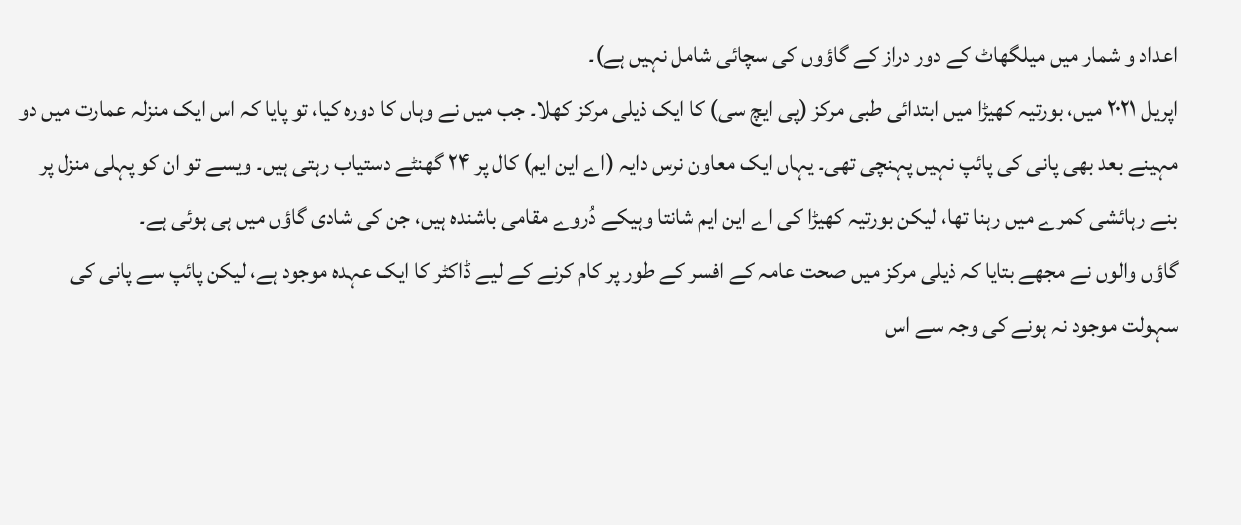اعداد و شمار میں میلگھاٹ کے دور دراز کے گاؤوں کی سچائی شامل نہیں ہے)۔
اپریل ۲۰۲۱ میں، بورتیہ کھیڑا میں ابتدائی طبی مرکز (پی ایچ سی) کا ایک ذیلی مرکز کھلا۔ جب میں نے وہاں کا دورہ کیا، تو پایا کہ اس ایک منزلہ عمارت میں دو مہینے بعد بھی پانی کی پائپ نہیں پہنچی تھی۔ یہاں ایک معاون نرس دایہ (اے این ایم) کال پر ۲۴ گھنٹے دستیاب رہتی ہیں۔ ویسے تو ان کو پہلی منزل پر بنے رہائشی کمرے میں رہنا تھا، لیکن بورتیہ کھیڑا کی اے این ایم شانتا وہیکے دُروے مقامی باشندہ ہیں، جن کی شادی گاؤں میں ہی ہوئی ہے۔
گاؤں والوں نے مجھے بتایا کہ ذیلی مرکز میں صحت عامہ کے افسر کے طور پر کام کرنے کے لیے ڈاکٹر کا ایک عہدہ موجود ہے، لیکن پائپ سے پانی کی سہولت موجود نہ ہونے کی وجہ سے اس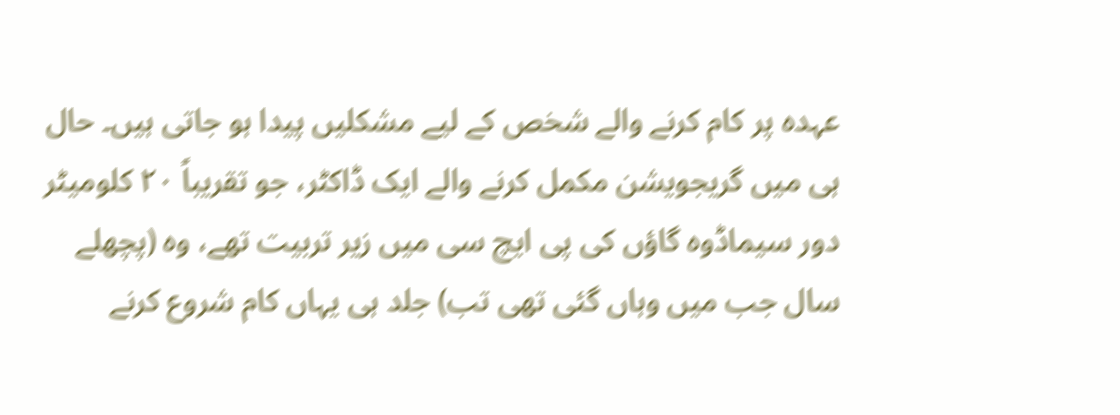عہدہ پر کام کرنے والے شخص کے لیے مشکلیں پیدا ہو جاتی ہیں۔ حال ہی میں گریجویشن مکمل کرنے والے ایک ڈاکٹر، جو تقریباً ۲۰ کلومیٹر دور سیماڈوہ گاؤں کی پی ایچ سی میں زیر تربیت تھے، وہ (پچھلے سال جب میں وہاں گئی تھی تب) جلد ہی یہاں کام شروع کرنے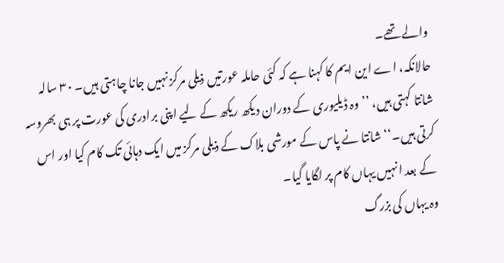والے تھے۔
حالانکہ، اے این ایم کا کہنا ہے کہ کئی حاملہ عورتیں ذیلی مرکز نہیں جانا چاہتی ہیں۔ ۳۰ سالہ شانتا کہتی ہیں، ’’وہ ڈیلیوری کے دوران دیکھ ریکھ کے لیے اپنی برادری کی عورت پر ہی بھروسہ کرتی ہیں۔‘‘ شانتا نے پاس کے مورشی بلاک کے ذیلی مرکز میں ایک دہائی تک کام کیا اور اس کے بعد انہیں یہاں کام پر لگایا گیا۔
وہ یہاں کی بزرگ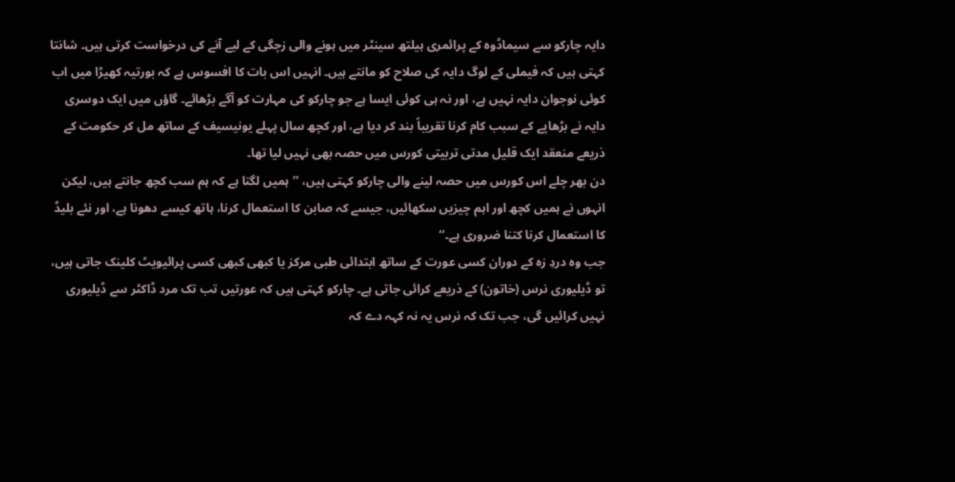دایہ چارکو سے سیماڈوہ کے پرائمری ہیلتھ سینٹر میں ہونے والی زچگی کے لیے آنے کی درخواست کرتی ہیں۔ شانتا کہتی ہیں کہ فیملی کے لوگ دایہ کی صلاح کو مانتے ہیں۔ انہیں اس بات کا افسوس ہے کہ بورتیہ کھیڑا میں اب کوئی نوجوان دایہ نہیں ہے، اور نہ ہی کوئی ایسا ہے جو چارکو کی مہارت کو آگے بڑھائے۔ گاؤں میں ایک دوسری دایہ نے بڑھاپے کے سبب کام کرنا تقریباً بند کر دیا ہے، اور کچھ سال پہلے یونیسیف کے ساتھ مل کر حکومت کے ذریعے منعقد ایک قلیل مدتی تربیتی کورس میں حصہ بھی نہیں لیا تھا۔
دن بھر چلے اس کورس میں حصہ لینے والی چارکو کہتی ہیں، ’’ہمیں لگتا ہے کہ ہم سب کچھ جانتے ہیں، لیکن انہوں نے ہمیں کچھ اور اہم چیزیں سکھائیں، جیسے کہ صابن کا استعمال کرنا، ہاتھ کیسے دھونا ہے، اور نئے بلیڈ کا استعمال کرنا کتنا ضروری ہے۔‘‘
جب وہ دردِ زہ کے دوران کسی عورت کے ساتھ ابتدائی طبی مرکز یا کبھی کبھی کسی پرائیویٹ کلینک جاتی ہیں، تو ڈیلیوری نرس (خاتون) کے ذریعے کرائی جاتی ہے۔ چارکو کہتی ہیں کہ عورتیں تب تک مرد ڈاکٹر سے ڈیلیوری نہیں کرائیں گی، جب تک کہ نرس یہ نہ کہہ دے کہ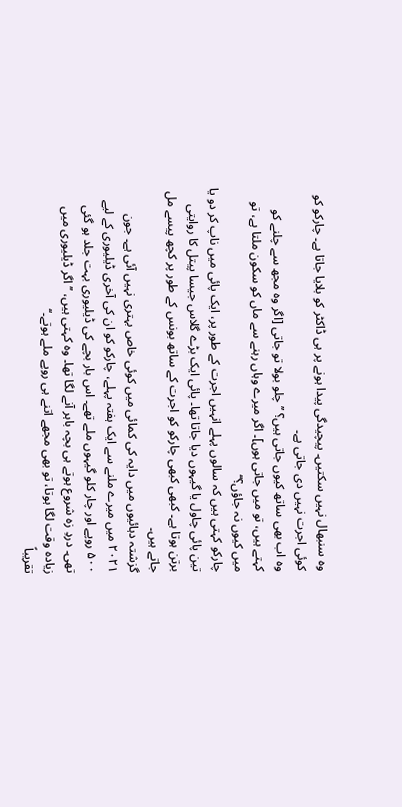وہ سنبھال نہیں سکتیں۔ پیچیدگی پیدا ہونے پر ہی ڈاکٹر کو بلایا جاتا ہے۔ چارکو کو کوئی اجرت نہیں دی جاتی ہے۔
وہ اب بھی ساتھ کیوں جاتی ہیں؟ ’’ چلو بولا تو جاتی [اگر وہ مجھ سے چلنے کو کہتے ہیں، تو میں جاتی ہوں]۔ اگر میرے وہاں رہنے سے ماں کو سکون ملتا ہے، تو میں کیوں نہ جاؤں؟‘‘
چارکو کہتی ہیں کہ سالوں پہلے انہیں اجرت کے طور پر، ایک پائی میں ناپ کر دو یا تین پائی چاول یا گیہوں دیا جاتا تھا۔ پائی ایک بڑے گلاس جیسا پیتل کا روایتی برتن ہوتا ہے۔ کبھی کبھی چارکو کو اجرت کے ساتھ بونس کے طور پر کچھ پیسے مل جاتے ہیں۔
گزشتہ دہائیوں میں دایہ کی کمائی میں کوئی خاص بہتری نہیں آئی ہے۔ جون ۲۰۲۱ میں میرے ملنے سے ایک ہفتہ پہلے، چارکو کو ان کی آخری ڈیلیوری کے لیے ۵۰۰ روپے اور چار کلو گیہوں ملے تھے۔ اس بار بچے کی ڈیلیوری بہت جلد ہو گئی تھی۔ دردِ زہ شروع ہوتے ہی بچہ باہر آنے لگا تھا۔ وہ کہتی ہیں، ’’اگر ڈیلیوری میں زیادہ وقت لگا ہوتا، تو بھی مجھے اتنے ہی روپے ملے ہوتے۔‘‘
تقریباً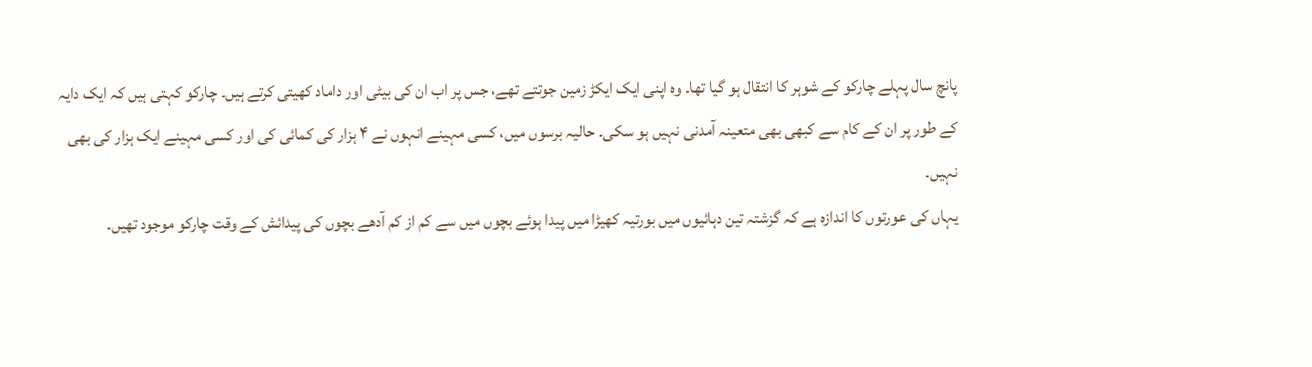پانچ سال پہلے چارکو کے شوہر کا انتقال ہو گیا تھا۔ وہ اپنی ایک ایکڑ زمین جوتتے تھے، جس پر اب ان کی بیٹی اور داماد کھیتی کرتے ہیں۔ چارکو کہتی ہیں کہ ایک دایہ کے طور پر ان کے کام سے کبھی بھی متعینہ آمدنی نہیں ہو سکی۔ حالیہ برسوں میں، کسی مہینے انہوں نے ۴ ہزار کی کمائی کی اور کسی مہینے ایک ہزار کی بھی نہیں۔
یہاں کی عورتوں کا اندازہ ہے کہ گزشتہ تین دہائیوں میں بورتیہ کھیڑا میں پیدا ہوئے بچوں میں سے کم از کم آدھے بچوں کی پیدائش کے وقت چارکو موجود تھیں۔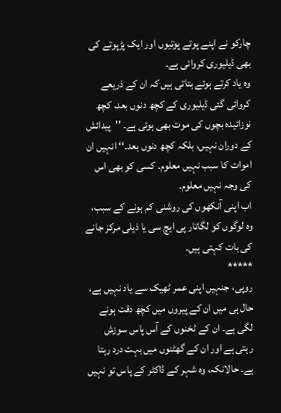چارکو نے اپنے پوتے پوتیوں اور ایک پڑپوتے کی بھی ڈیلیوری کروائی ہے۔
وہ یاد کرتے ہوئے بتاتی ہیں کہ ان کے ذریعے کروائی گئی ڈیلیوری کے کچھ دنوں بعد، کچھ نوزائیدہ بچوں کی موت بھی ہوئی ہے۔ ’’پیدائش کے دوران نہیں، بلکہ کچھ دنوں بعد۔‘‘ انہیں ان اموات کا سبب نہیں معلوم۔ کسی کو بھی اس کی وجہ نہیں معلوم۔
اب اپنی آنکھوں کی روشنی کم ہونے کے سبب، وہ لوگوں کو لگاتار پی ایچ سی یا ذیلی مرکز جانے کی بات کہتی ہیں۔
*****
روپی، جنہیں اپنی عمر ٹھیک سے یاد نہیں ہے، حال ہی میں ان کے پیروں میں کچھ دقت ہونے لگی ہے۔ ان کے ٹخنوں کے آس پاس سوزش رہتی ہے اور ان کے گھٹنوں میں بہت درد رہتا ہے۔ حالانکہ، وہ شہر کے ڈاکٹر کے پاس تو نہیں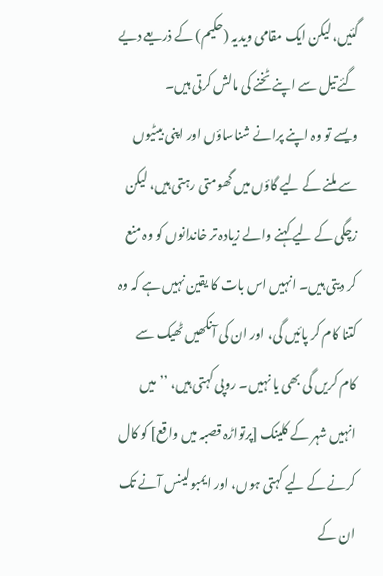گئیں، لیکن ایک مقامی ویدیہ (حکیم) کے ذریعے دیے گئے تیل سے اپنے ٹخنے کی مالش کرتی ہیں۔
ویسے تو وہ اپنے پرانے شناساؤں اور اپنی بیٹیوں سے ملنے کے لیے گاؤں میں گھومتی رہتی ہیں، لیکن زچگی کے لیے کہنے والے زیادہ تر خاندانوں کو وہ منع کر دیتی ہیں۔ انہیں اس بات کا یقین نہیں ہے کہ وہ کتنا کام کر پائیں گی، اور ان کی آنکھیں ٹھیک سے کام کریں گی بھی یا نہیں۔ روپی کہتی ہیں، ’’میں انہیں شہر کے کلینک [پرتواڑہ قصبہ میں واقع] کو کال کرنے کے لیے کہتی ہوں، اور ایمبولینس آنے تک ان کے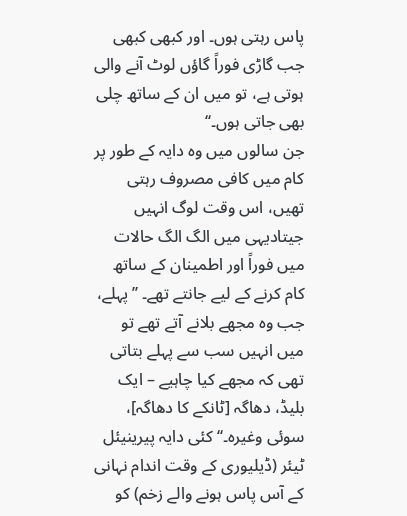پاس رہتی ہوں۔ اور کبھی کبھی جب گاڑی فوراً گاؤں لوٹ آنے والی ہوتی ہے، تو میں ان کے ساتھ چلی بھی جاتی ہوں۔‘‘
جن سالوں میں وہ دایہ کے طور پر کام میں کافی مصروف رہتی تھیں، اس وقت لوگ انہیں جیتادیہی میں الگ الگ حالات میں فوراً اور اطمینان کے ساتھ کام کرنے کے لیے جانتے تھے۔ ’’پہلے، جب وہ مجھے بلانے آتے تھے تو میں انہیں سب سے پہلے بتاتی تھی کہ مجھے کیا چاہیے – ایک بلیڈ، دھاگہ [ٹانکے کا دھاگہ]، سوئی وغیرہ۔‘‘ کئی دایہ پیرینیئل ٹیئر (ڈیلیوری کے وقت اندام نہانی کے آس پاس ہونے والے زخم) کو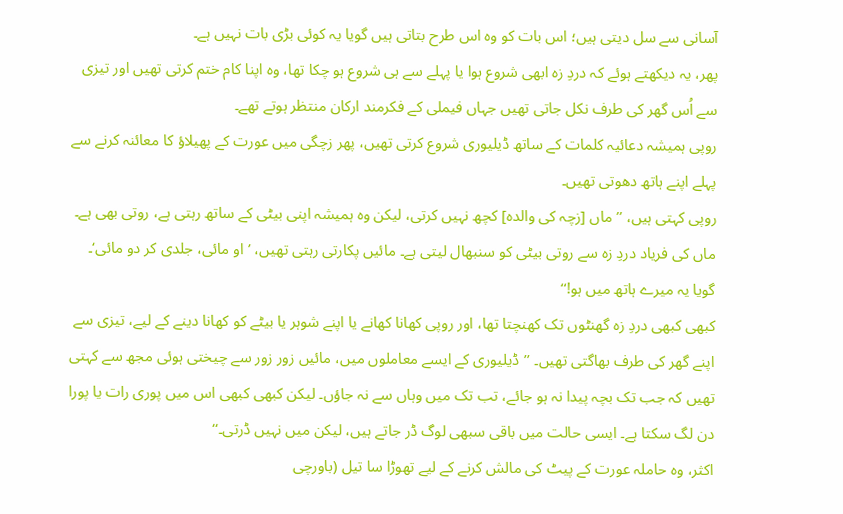آسانی سے سل دیتی ہیں؛ اس بات کو وہ اس طرح بتاتی ہیں گویا یہ کوئی بڑی بات نہیں ہے۔
پھر، یہ دیکھتے ہوئے کہ دردِ زہ ابھی شروع ہوا یا پہلے سے ہی شروع ہو چکا تھا، وہ اپنا کام ختم کرتی تھیں اور تیزی سے اُس گھر کی طرف نکل جاتی تھیں جہاں فیملی کے فکرمند ارکان منتظر ہوتے تھے۔
روپی ہمیشہ دعائیہ کلمات کے ساتھ ڈیلیوری شروع کرتی تھیں، پھر زچگی میں عورت کے پھیلاؤ کا معائنہ کرنے سے پہلے اپنے ہاتھ دھوتی تھیں۔
روپی کہتی ہیں، ’’ماں [زچہ کی والدہ] کچھ نہیں کرتی، لیکن وہ ہمیشہ اپنی بیٹی کے ساتھ رہتی ہے، روتی بھی ہے۔ ماں کی فریاد دردِ زہ سے روتی بیٹی کو سنبھال لیتی ہے۔ مائیں پکارتی رہتی تھیں، ’او مائی، جلدی کر دو مائی‘۔ گویا یہ میرے ہاتھ میں ہو!‘‘
کبھی کبھی دردِ زہ گھنٹوں تک کھنچتا تھا، اور روپی کھانا کھانے یا اپنے شوہر یا بیٹے کو کھانا دینے کے لیے، تیزی سے اپنے گھر کی طرف بھاگتی تھیں۔ ’’ڈیلیوری کے ایسے معاملوں میں، مائیں زور زور سے چیختی ہوئی مجھ سے کہتی تھیں کہ جب تک بچہ پیدا نہ ہو جائے، تب تک میں وہاں سے نہ جاؤں۔ لیکن کبھی کبھی اس میں پوری رات یا پورا دن لگ سکتا ہے۔ ایسی حالت میں باقی سبھی لوگ ڈر جاتے ہیں، لیکن میں نہیں ڈرتی۔‘‘
اکثر، وہ حاملہ عورت کے پیٹ کی مالش کرنے کے لیے تھوڑا سا تیل (باورچی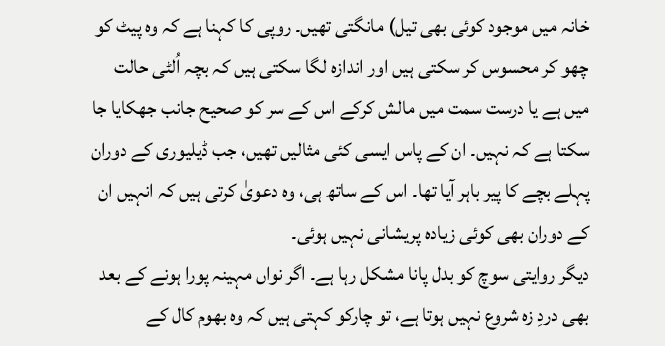خانہ میں موجود کوئی بھی تیل) مانگتی تھیں۔ روپی کا کہنا ہے کہ وہ پیٹ کو چھو کر محسوس کر سکتی ہیں اور اندازہ لگا سکتی ہیں کہ بچہ اُلٹی حالت میں ہے یا درست سمت میں مالش کرکے اس کے سر کو صحیح جانب جھکایا جا سکتا ہے کہ نہیں۔ ان کے پاس ایسی کئی مثالیں تھیں، جب ڈیلیوری کے دوران پہلے بچے کا پیر باہر آیا تھا۔ اس کے ساتھ ہی، وہ دعویٰ کرتی ہیں کہ انہیں ان کے دوران بھی کوئی زیادہ پریشانی نہیں ہوئی۔
دیگر روایتی سوچ کو بدل پانا مشکل رہا ہے۔ اگر نواں مہینہ پورا ہونے کے بعد بھی دردِ زہ شروع نہیں ہوتا ہے، تو چارکو کہتی ہیں کہ وہ بھوم کال کے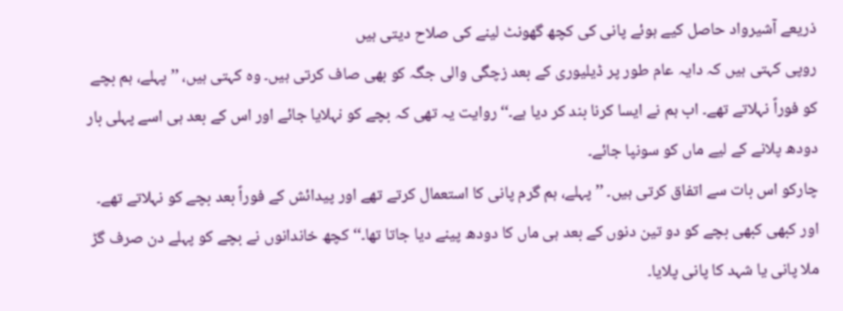ذریعے آشیرواد حاصل کیے ہوئے پانی کی کچھ گھونٹ لینے کی صلاح دیتی ہیں
روپی کہتی ہیں کہ دایہ عام طور پر ڈیلیوری کے بعد زچگی والی جگہ کو بھی صاف کرتی ہیں۔ وہ کہتی ہیں، ’’پہلے، ہم بچے کو فوراً نہلاتے تھے۔ اب ہم نے ایسا کرنا بند کر دیا ہے۔‘‘ روایت یہ تھی کہ بچے کو نہلایا جائے اور اس کے بعد ہی اسے پہلی بار دودھ پلانے کے لیے ماں کو سونپا جائے۔
چارکو اس بات سے اتفاق کرتی ہیں۔ ’’پہلے، ہم گرم پانی کا استعمال کرتے تھے اور پیدائش کے فوراً بعد بچے کو نہلاتے تھے۔ اور کبھی کبھی بچے کو دو تین دنوں کے بعد ہی ماں کا دودھ پینے دیا جاتا تھا۔‘‘ کچھ خاندانوں نے بچے کو پہلے دن صرف گڑ ملا پانی یا شہد کا پانی پلایا۔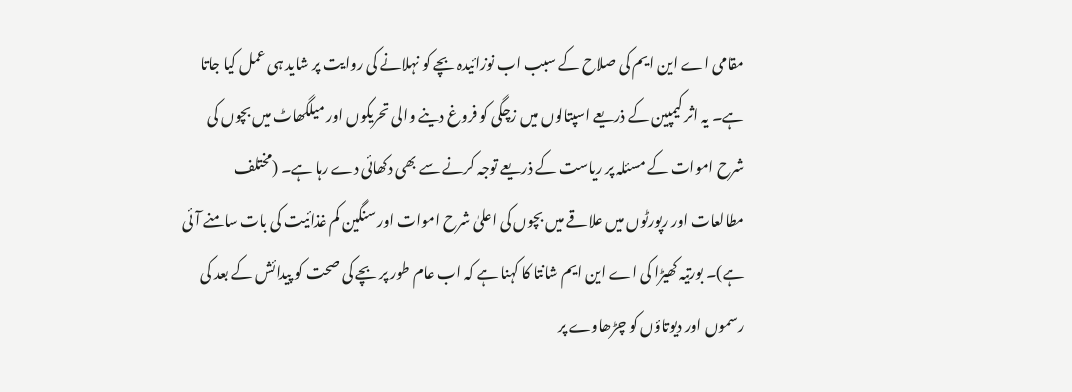مقامی اے این ایم کی صلاح کے سبب اب نوزائیدہ بچے کو نہلانے کی روایت پر شاید ہی عمل کیا جاتا ہے۔ یہ اثر کیمپین کے ذریعے اسپتالوں میں زچگی کو فروغ دینے والی تحریکوں اور میلگھاٹ میں بچوں کی شرح اموات کے مسئلہ پر ریاست کے ذریعے توجہ کرنے سے بھی دکھائی دے رہا ہے۔ (مختلف مطالعات اور رپورٹوں میں علاقے میں بچوں کی اعلیٰ شرح اموات اور سنگین کم غذائیت کی بات سامنے آئی ہے)۔ بورتیہ کھیڑا کی اے این ایم شانتا کا کہنا ہے کہ اب عام طور پر بچے کی صحت کو پیدائش کے بعد کی رسموں اور دیوتاؤں کو چڑھاوے پر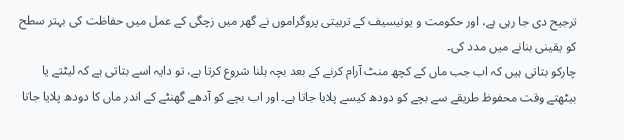ترجیح دی جا رہی ہے، اور حکومت و یونیسیف کے تربیتی پروگراموں نے گھر میں زچگی کے عمل میں حفاظت کی بہتر سطح کو یقینی بنانے میں مدد کی۔
چارکو بتاتی ہیں کہ اب جب ماں کے کچھ منٹ آرام کرنے کے بعد بچہ ہلنا شروع کرتا ہے، تو دایہ اسے بتاتی ہے کہ لیٹتے یا بیٹھتے وقت محفوظ طریقے سے بچے کو دودھ کیسے پلایا جاتا ہے۔ اور اب بچے کو آدھے گھنٹے کے اندر ماں کا دودھ پلایا جاتا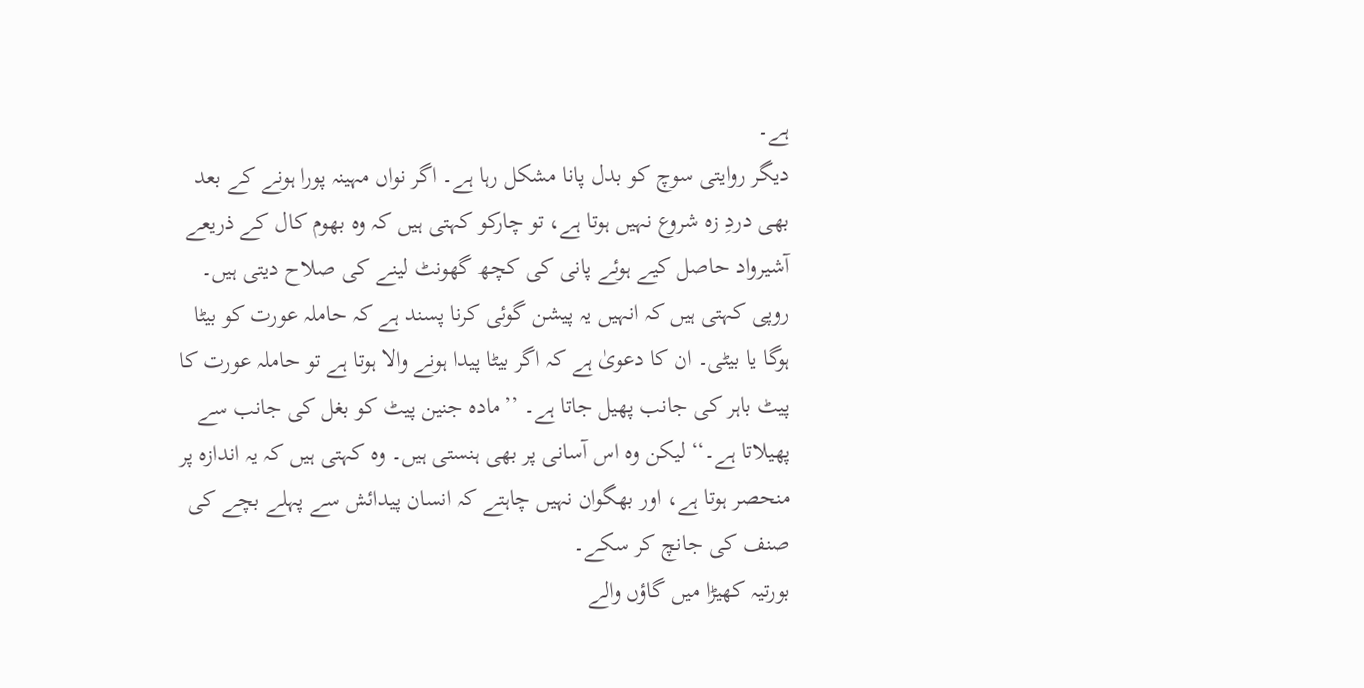ہے۔
دیگر روایتی سوچ کو بدل پانا مشکل رہا ہے۔ اگر نواں مہینہ پورا ہونے کے بعد بھی دردِ زہ شروع نہیں ہوتا ہے، تو چارکو کہتی ہیں کہ وہ بھوم کال کے ذریعے آشیرواد حاصل کیے ہوئے پانی کی کچھ گھونٹ لینے کی صلاح دیتی ہیں۔
روپی کہتی ہیں کہ انہیں یہ پیشن گوئی کرنا پسند ہے کہ حاملہ عورت کو بیٹا ہوگا یا بیٹی۔ ان کا دعویٰ ہے کہ اگر بیٹا پیدا ہونے والا ہوتا ہے تو حاملہ عورت کا پیٹ باہر کی جانب پھیل جاتا ہے۔ ’’مادہ جنین پیٹ کو بغل کی جانب سے پھیلاتا ہے۔‘‘ لیکن وہ اس آسانی پر بھی ہنستی ہیں۔ وہ کہتی ہیں کہ یہ اندازہ پر منحصر ہوتا ہے، اور بھگوان نہیں چاہتے کہ انسان پیدائش سے پہلے بچے کی صنف کی جانچ کر سکے۔
بورتیہ کھیڑا میں گاؤں والے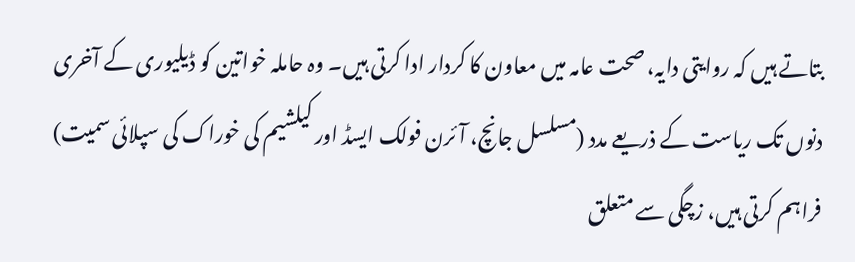بتاتے ہیں کہ روایتی دایہ، صحت عامہ میں معاون کا کردار ادا کرتی ہیں۔ وہ حاملہ خواتین کو ڈیلیوری کے آخری دنوں تک ریاست کے ذریعے مدد (مسلسل جانچ، آئرن فولک ایسڈ اور کیلشیم کی خوراک کی سپلائی سمیت) فراہم کرتی ہیں، زچگی سے متعلق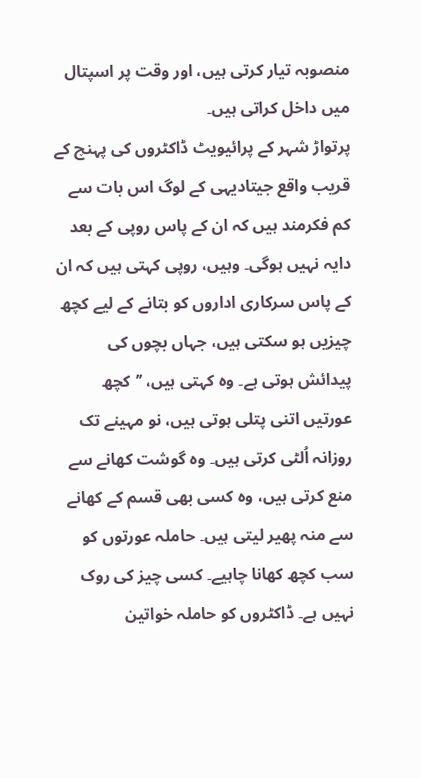منصوبہ تیار کرتی ہیں، اور وقت پر اسپتال میں داخل کراتی ہیں۔
پرتواڑ شہر کے پرائیویٹ ڈاکٹروں کی پہنچ کے قریب واقع جیتادیہی کے لوگ اس بات سے کم فکرمند ہیں کہ ان کے پاس روپی کے بعد دایہ نہیں ہوگی۔ وہیں، روپی کہتی ہیں کہ ان کے پاس سرکاری اداروں کو بتانے کے لیے کچھ چیزیں ہو سکتی ہیں، جہاں بچوں کی پیدائش ہوتی ہے۔ وہ کہتی ہیں، ’’کچھ عورتیں اتنی پتلی ہوتی ہیں، نو مہینے تک روزانہ اُلٹی کرتی ہیں۔ وہ گوشت کھانے سے منع کرتی ہیں، وہ کسی بھی قسم کے کھانے سے منہ پھیر لیتی ہیں۔ حاملہ عورتوں کو سب کچھ کھانا چاہیے۔ کسی چیز کی روک نہیں ہے۔ ڈاکٹروں کو حاملہ خواتین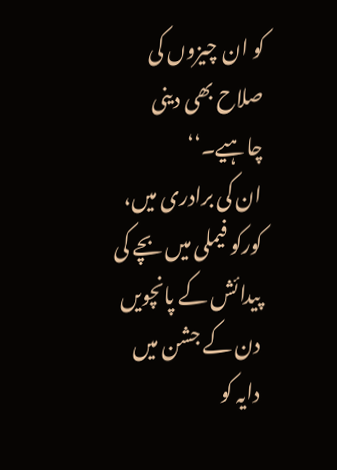کو ان چیزوں کی صلاح بھی دینی چاہیے۔‘‘
ان کی برادری میں، کورکو فیملی میں بچے کی پیدائش کے پانچویں دن کے جشن میں دایہ کو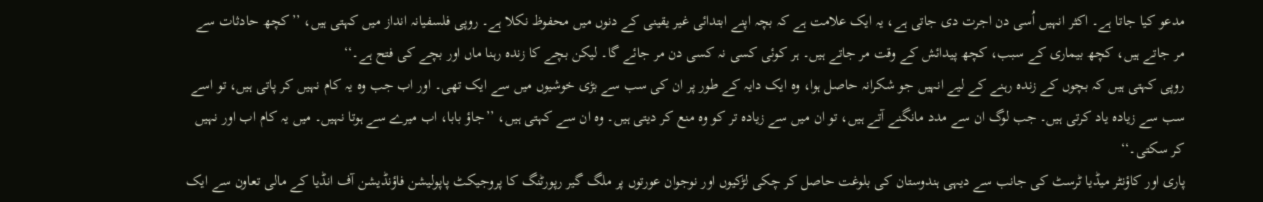مدعو کیا جاتا ہے۔ اکثر انہیں اُسی دن اجرت دی جاتی ہے، یہ ایک علامت ہے کہ بچہ اپنے ابتدائی غیر یقینی کے دنوں میں محفوظ نکلا ہے۔ روپی فلسفیانہ انداز میں کہتی ہیں، ’’کچھ حادثات سے مر جاتے ہیں، کچھ بیماری کے سبب، کچھ پیدائش کے وقت مر جاتے ہیں۔ ہر کوئی کسی نہ کسی دن مر جائے گا۔ لیکن بچے کا زندہ رہنا ماں اور بچے کی فتح ہے۔‘‘
روپی کہتی ہیں کہ بچوں کے زندہ رہنے کے لیے انہیں جو شکرانہ حاصل ہوا، وہ ایک دایہ کے طور پر ان کی سب سے بڑی خوشیوں میں سے ایک تھی۔ اور اب جب وہ یہ کام نہیں کر پاتی ہیں، تو اسے سب سے زیادہ یاد کرتی ہیں۔ جب لوگ ان سے مدد مانگنے آتے ہیں، تو ان میں سے زیادہ تر کو وہ منع کر دیتی ہیں۔ وہ ان سے کہتی ہیں، ’’جاؤ بابا، اب میرے سے ہوتا نہیں۔ میں یہ کام اب اور نہیں کر سکتی۔‘‘
پاری اور کاؤنٹر میڈیا ٹرسٹ کی جانب سے دیہی ہندوستان کی بلوغت حاصل کر چکی لڑکیوں اور نوجوان عورتوں پر ملگ گیر رپورٹنگ کا پروجیکٹ پاپولیشن فاؤنڈیشن آف انڈیا کے مالی تعاون سے ایک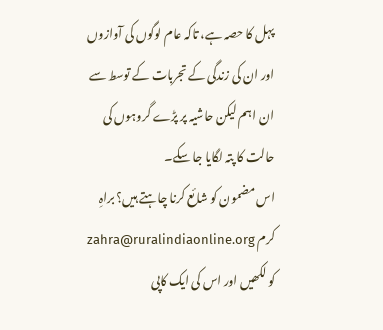پہل کا حصہ ہے، تاکہ عام لوگوں کی آوازوں اور ان کی زندگی کے تجربات کے توسط سے ان اہم لیکن حاشیہ پر پڑے گروہوں کی حالت کا پتہ لگایا جا سکے۔
اس مضمون کو شائع کرنا چاہتے ہیں؟ براہِ کرم zahra@ruralindiaonline.org کو لکھیں اور اس کی ایک کاپی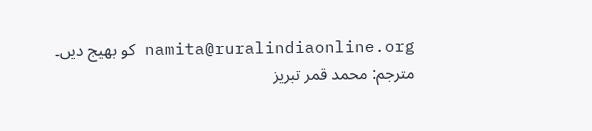namita@ruralindiaonline.org کو بھیج دیں۔
مترجم: محمد قمر تبریز